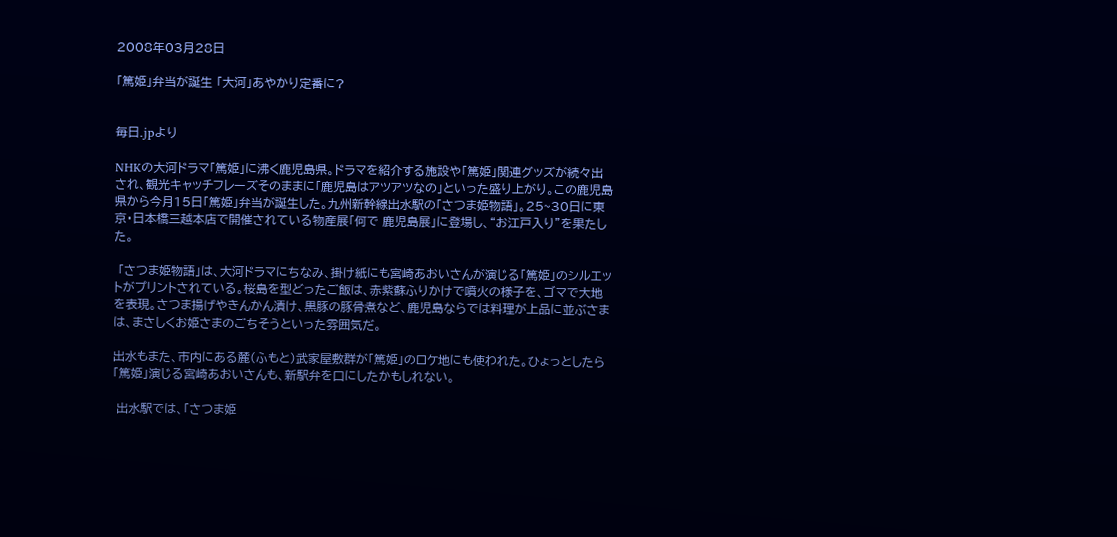2008年03月28日

「篤姫」弁当が誕生 「大河」あやかり定番に?


毎日.jpより

NHKの大河ドラマ「篤姫」に沸く鹿児島県。ドラマを紹介する施設や「篤姫」関連グッズが続々出され、観光キャッチフレーズそのままに「鹿児島はアツアツなの」といった盛り上がり。この鹿児島県から今月15日「篤姫」弁当が誕生した。九州新幹線出水駅の「さつま姫物語」。25~30日に東京・日本橋三越本店で開催されている物産展「何で 鹿児島展」に登場し、“お江戸入り”を果たした。

 「さつま姫物語」は、大河ドラマにちなみ、掛け紙にも宮崎あおいさんが演じる「篤姫」のシルエットがプリントされている。桜島を型どったご飯は、赤紫蘇ふりかけで噴火の様子を、ゴマで大地を表現。さつま揚げやきんかん漬け、黒豚の豚骨煮など、鹿児島ならでは料理が上品に並ぶさまは、まさしくお姫さまのごちそうといった雰囲気だ。

出水もまた、市内にある麓(ふもと)武家屋敷群が「篤姫」のロケ地にも使われた。ひょっとしたら「篤姫」演じる宮崎あおいさんも、新駅弁を口にしたかもしれない。

 出水駅では、「さつま姫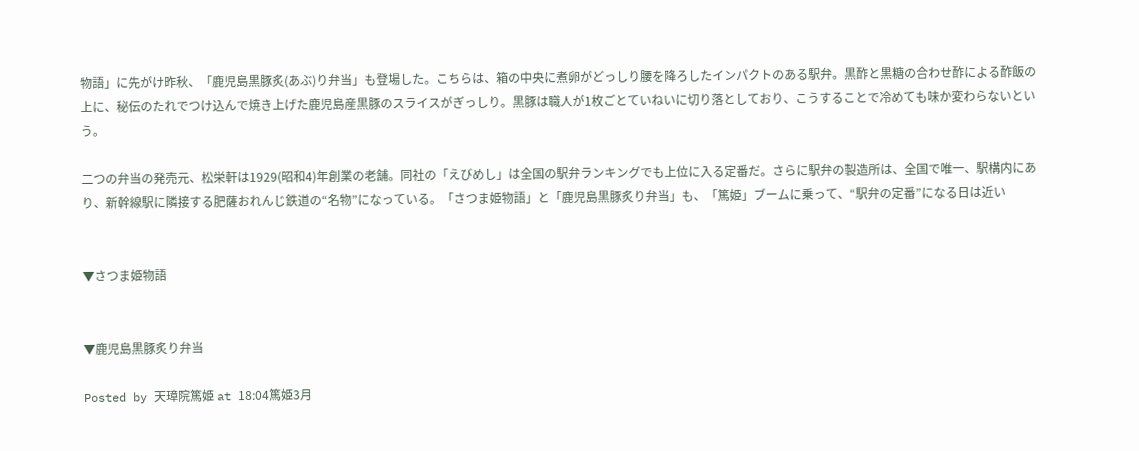物語」に先がけ昨秋、「鹿児島黒豚炙(あぶ)り弁当」も登場した。こちらは、箱の中央に煮卵がどっしり腰を降ろしたインパクトのある駅弁。黒酢と黒糖の合わせ酢による酢飯の上に、秘伝のたれでつけ込んで焼き上げた鹿児島産黒豚のスライスがぎっしり。黒豚は職人が1枚ごとていねいに切り落としており、こうすることで冷めても味か変わらないという。

二つの弁当の発売元、松栄軒は1929(昭和4)年創業の老舗。同社の「えびめし」は全国の駅弁ランキングでも上位に入る定番だ。さらに駅弁の製造所は、全国で唯一、駅構内にあり、新幹線駅に隣接する肥薩おれんじ鉄道の“名物”になっている。「さつま姫物語」と「鹿児島黒豚炙り弁当」も、「篤姫」ブームに乗って、“駅弁の定番”になる日は近い


▼さつま姫物語


▼鹿児島黒豚炙り弁当

Posted by 天璋院篤姫 at 18:04篤姫3月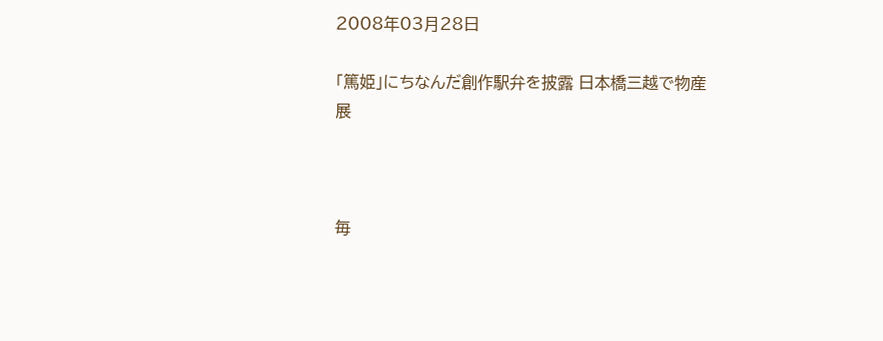2008年03月28日

「篤姫」にちなんだ創作駅弁を披露 日本橋三越で物産展



毎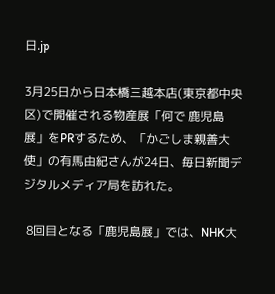日.jp

3月25日から日本橋三越本店(東京都中央区)で開催される物産展「何で 鹿児島展」をPRするため、「かごしま親善大使」の有馬由紀さんが24日、毎日新聞デジタルメディア局を訪れた。

 8回目となる「鹿児島展」では、NHK大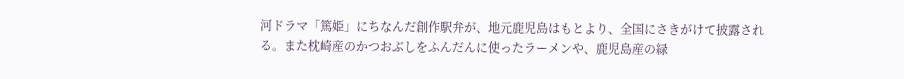河ドラマ「篤姫」にちなんだ創作駅弁が、地元鹿児島はもとより、全国にさきがけて披露される。また枕崎産のかつおぶしをふんだんに使ったラーメンや、鹿児島産の緑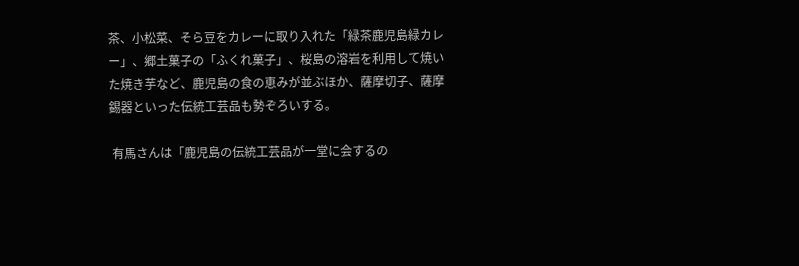茶、小松菜、そら豆をカレーに取り入れた「緑茶鹿児島緑カレー」、郷土菓子の「ふくれ菓子」、桜島の溶岩を利用して焼いた焼き芋など、鹿児島の食の恵みが並ぶほか、薩摩切子、薩摩錫器といった伝統工芸品も勢ぞろいする。

 有馬さんは「鹿児島の伝統工芸品が一堂に会するの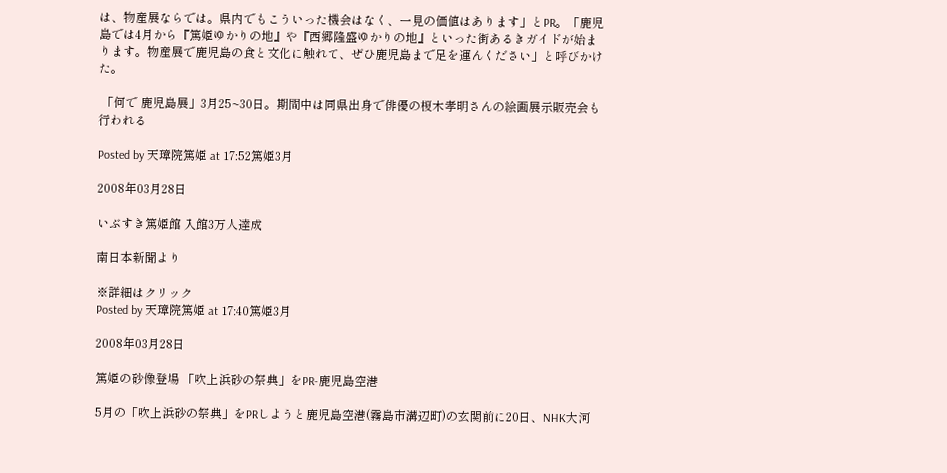は、物産展ならでは。県内でもこういった機会はなく、一見の価値はあります」とPR。「鹿児島では4月から『篤姫ゆかりの地』や『西郷隆盛ゆかりの地』といった街あるきガイドが始まります。物産展で鹿児島の食と文化に触れて、ぜひ鹿児島まで足を運んください」と呼びかけた。

 「何で 鹿児島展」3月25~30日。期間中は同県出身で俳優の榎木孝明さんの絵画展示販売会も行われる

Posted by 天璋院篤姫 at 17:52篤姫3月

2008年03月28日

いぶすき篤姫館 入館3万人達成

南日本新聞より

※詳細はクリック
Posted by 天璋院篤姫 at 17:40篤姫3月

2008年03月28日

篤姫の砂像登場 「吹上浜砂の祭典」をPR-鹿児島空港

5月の「吹上浜砂の祭典」をPRしようと鹿児島空港(霧島市溝辺町)の玄関前に20日、NHK大河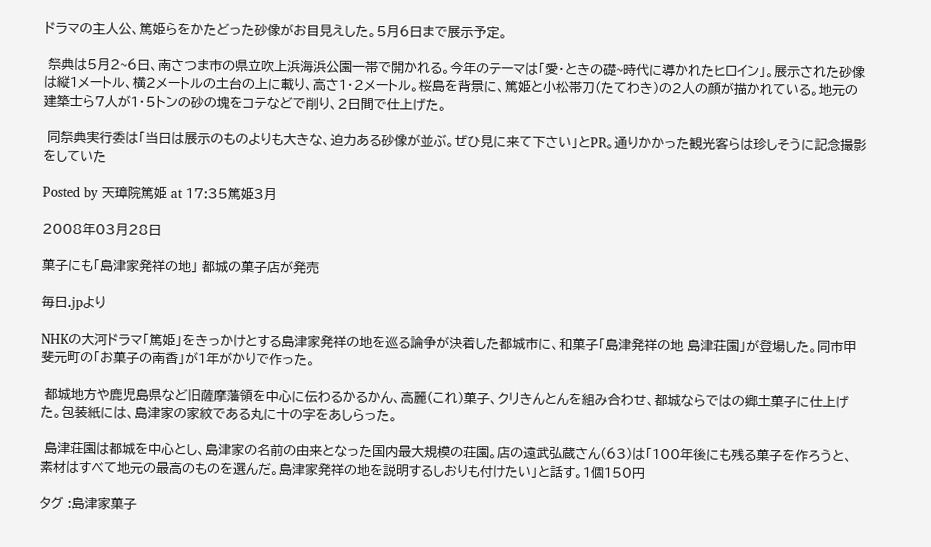ドラマの主人公、篤姫らをかたどった砂像がお目見えした。5月6日まで展示予定。

 祭典は5月2~6日、南さつま市の県立吹上浜海浜公園一帯で開かれる。今年のテーマは「愛・ときの礎~時代に導かれたヒロイン」。展示された砂像は縦1メートル、横2メートルの土台の上に載り、高さ1・2メートル。桜島を背景に、篤姫と小松帯刀(たてわき)の2人の顔が描かれている。地元の建築士ら7人が1・5トンの砂の塊をコテなどで削り、2日間で仕上げた。

 同祭典実行委は「当日は展示のものよりも大きな、迫力ある砂像が並ぶ。ぜひ見に来て下さい」とPR。通りかかった観光客らは珍しそうに記念撮影をしていた

Posted by 天璋院篤姫 at 17:35篤姫3月

2008年03月28日

菓子にも「島津家発祥の地」 都城の菓子店が発売

毎日.jpより

NHKの大河ドラマ「篤姫」をきっかけとする島津家発祥の地を巡る論争が決着した都城市に、和菓子「島津発祥の地 島津荘園」が登場した。同市甲斐元町の「お菓子の南香」が1年がかりで作った。

 都城地方や鹿児島県など旧薩摩藩領を中心に伝わるかるかん、高麗(これ)菓子、クリきんとんを組み合わせ、都城ならではの郷土菓子に仕上げた。包装紙には、島津家の家紋である丸に十の字をあしらった。

 島津荘園は都城を中心とし、島津家の名前の由来となった国内最大規模の荘園。店の遠武弘蔵さん(63)は「100年後にも残る菓子を作ろうと、素材はすべて地元の最高のものを選んだ。島津家発祥の地を説明するしおりも付けたい」と話す。1個150円

タグ :島津家菓子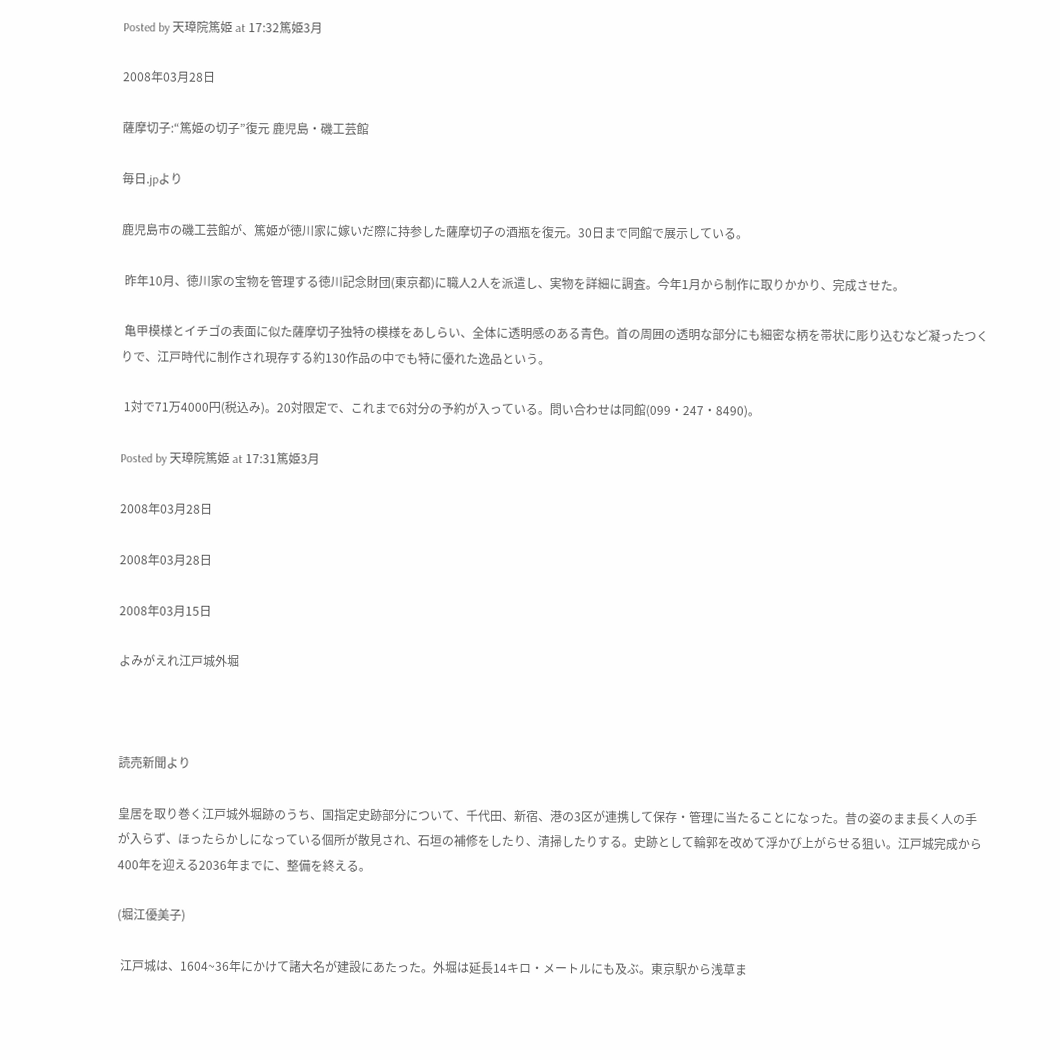Posted by 天璋院篤姫 at 17:32篤姫3月

2008年03月28日

薩摩切子:“篤姫の切子”復元 鹿児島・磯工芸館

毎日.jpより

鹿児島市の磯工芸館が、篤姫が徳川家に嫁いだ際に持参した薩摩切子の酒瓶を復元。30日まで同館で展示している。

 昨年10月、徳川家の宝物を管理する徳川記念財団(東京都)に職人2人を派遣し、実物を詳細に調査。今年1月から制作に取りかかり、完成させた。

 亀甲模様とイチゴの表面に似た薩摩切子独特の模様をあしらい、全体に透明感のある青色。首の周囲の透明な部分にも細密な柄を帯状に彫り込むなど凝ったつくりで、江戸時代に制作され現存する約130作品の中でも特に優れた逸品という。

 1対で71万4000円(税込み)。20対限定で、これまで6対分の予約が入っている。問い合わせは同館(099・247・8490)。

Posted by 天璋院篤姫 at 17:31篤姫3月

2008年03月28日

2008年03月28日

2008年03月15日

よみがえれ江戸城外堀



読売新聞より

皇居を取り巻く江戸城外堀跡のうち、国指定史跡部分について、千代田、新宿、港の3区が連携して保存・管理に当たることになった。昔の姿のまま長く人の手が入らず、ほったらかしになっている個所が散見され、石垣の補修をしたり、清掃したりする。史跡として輪郭を改めて浮かび上がらせる狙い。江戸城完成から400年を迎える2036年までに、整備を終える。

(堀江優美子)

 江戸城は、1604~36年にかけて諸大名が建設にあたった。外堀は延長14キロ・メートルにも及ぶ。東京駅から浅草ま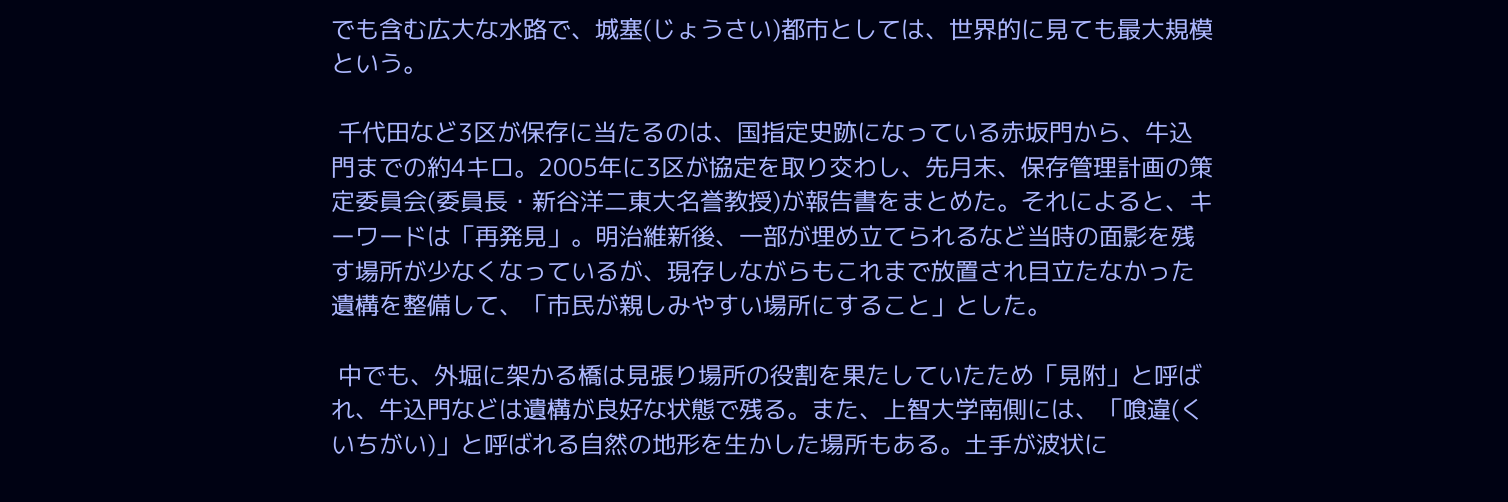でも含む広大な水路で、城塞(じょうさい)都市としては、世界的に見ても最大規模という。

 千代田など3区が保存に当たるのは、国指定史跡になっている赤坂門から、牛込門までの約4キロ。2005年に3区が協定を取り交わし、先月末、保存管理計画の策定委員会(委員長・新谷洋二東大名誉教授)が報告書をまとめた。それによると、キーワードは「再発見」。明治維新後、一部が埋め立てられるなど当時の面影を残す場所が少なくなっているが、現存しながらもこれまで放置され目立たなかった遺構を整備して、「市民が親しみやすい場所にすること」とした。

 中でも、外堀に架かる橋は見張り場所の役割を果たしていたため「見附」と呼ばれ、牛込門などは遺構が良好な状態で残る。また、上智大学南側には、「喰違(くいちがい)」と呼ばれる自然の地形を生かした場所もある。土手が波状に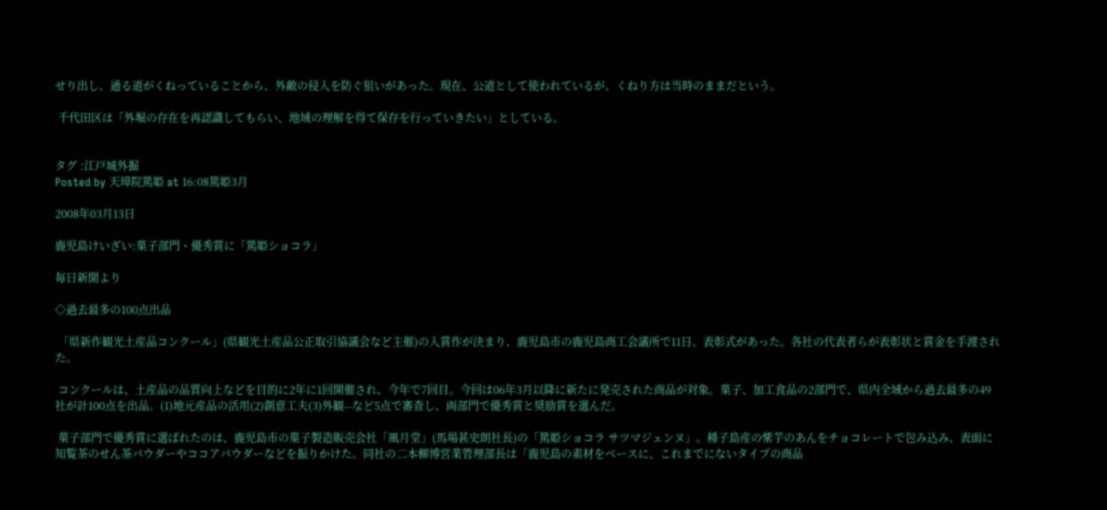せり出し、通る道がくねっていることから、外敵の侵入を防ぐ狙いがあった。現在、公道として使われているが、くねり方は当時のままだという。

 千代田区は「外堀の存在を再認識してもらい、地域の理解を得て保存を行っていきたい」としている。


タグ :江戸城外掘
Posted by 天璋院篤姫 at 16:08篤姫3月

2008年03月13日

鹿児島けいざい:菓子部門・優秀賞に「篤姫ショコラ」

毎日新聞より

◇過去最多の100点出品

 「県新作観光土産品コンクール」(県観光土産品公正取引協議会など主催)の入賞作が決まり、鹿児島市の鹿児島商工会議所で11日、表彰式があった。各社の代表者らが表彰状と賞金を手渡された。

 コンクールは、土産品の品質向上などを目的に2年に1回開催され、今年で7回目。今回は06年3月以降に新たに発売された商品が対象。菓子、加工食品の2部門で、県内全域から過去最多の49社が計100点を出品。(1)地元産品の活用(2)創意工夫(3)外観--など5点で審査し、両部門で優秀賞と奨励賞を選んだ。

 菓子部門で優秀賞に選ばれたのは、鹿児島市の菓子製造販売会社「風月堂」(馬場甚史朗社長)の「篤姫ショコラ サツマジェンヌ」。種子島産の紫芋のあんをチョコレートで包み込み、表面に知覧茶のせん茶パウダーやココアパウダーなどを振りかけた。同社の二本柳博営業管理部長は「鹿児島の素材をベースに、これまでにないタイプの商品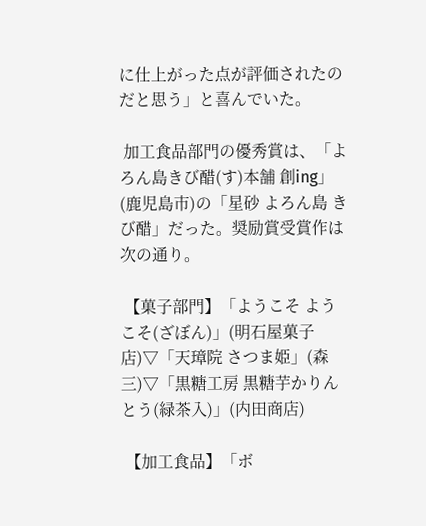に仕上がった点が評価されたのだと思う」と喜んでいた。

 加工食品部門の優秀賞は、「よろん島きび醋(す)本舗 創ing」(鹿児島市)の「星砂 よろん島 きび醋」だった。奨励賞受賞作は次の通り。

 【菓子部門】「ようこそ ようこそ(ざぼん)」(明石屋菓子店)▽「天璋院 さつま姫」(森三)▽「黒糖工房 黒糖芋かりんとう(緑茶入)」(内田商店)

 【加工食品】「ボ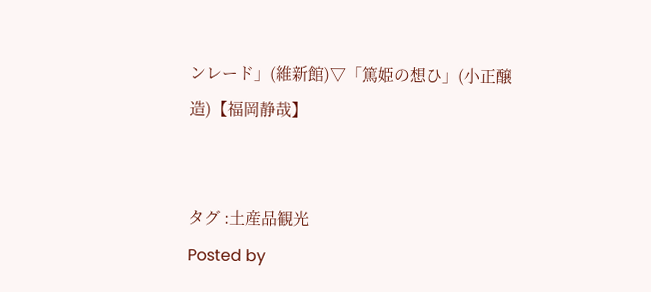ンレード」(維新館)▽「篤姫の想ひ」(小正醸造)【福岡静哉】


タグ :土産品観光
Posted by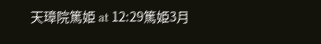天璋院篤姫 at 12:29篤姫3月